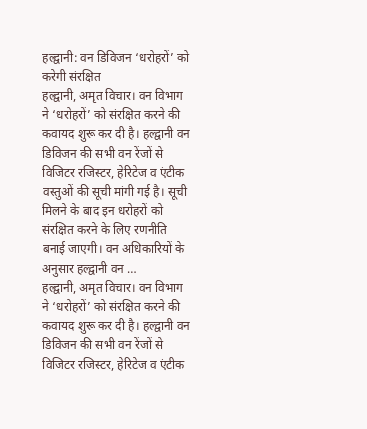हल्द्वानी: वन डिविजन ‘धरोहरों’ को करेगी संरक्षित
हल्द्वानी, अमृत विचार। वन विभाग ने ‘धरोहरों’ को संरक्षित करने की कवायद शुरू कर दी है। हल्द्वानी वन डिविजन की सभी वन रेंजों से विजिटर रजिस्टर, हेरिटेज व एंटीक वस्तुओं की सूची मांगी गई है। सूची मिलने के बाद इन धरोहरों को संरक्षित करने के लिए रणनीति बनाई जाएगी। वन अधिकारियों के अनुसार हल्द्वानी वन …
हल्द्वानी, अमृत विचार। वन विभाग ने ‘धरोहरों’ को संरक्षित करने की कवायद शुरू कर दी है। हल्द्वानी वन डिविजन की सभी वन रेंजों से विजिटर रजिस्टर, हेरिटेज व एंटीक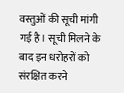वस्तुओं की सूची मांगी गई है। सूची मिलने के बाद इन धरोहरों को संरक्षित करने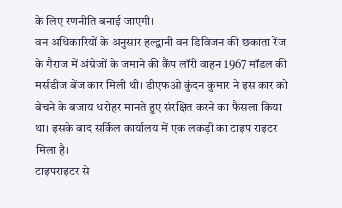के लिए रणनीति बनाई जाएगी।
वन अधिकारियों के अनुसार हल्द्वानी वन डिविजन की छकाता रेंज के गैराज में अंग्रेजों के जमाने की कैंप लॉरी वाहन 1967 मॉडल की मर्सडीज बेंज कार मिली थी। डीएफओ कुंदन कुमार ने इस कार को बेचने के बजाय धरोहर मानते हुए संरक्षित करने का फैसला किया था। इसके बाद सर्किल कार्यालय में एक लकड़ी का टाइप राइटर मिला है।
टाइपराइटर से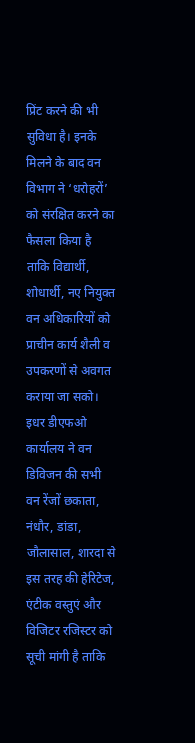प्रिंट करने की भी सुविधा है। इनके मिलने के बाद वन विभाग ने ‘धरोहरों’ को संरक्षित करने का फैसला किया है ताकि विद्यार्थी, शोधार्थी, नए नियुक्त वन अधिकारियों को प्राचीन कार्य शैली व उपकरणों से अवगत कराया जा सको। इधर डीएफओ कार्यालय ने वन डिविजन की सभी वन रेंजों छकाता, नंधौर, डांडा, जौलासाल, शारदा से इस तरह की हेरिटेज, एंटीक वस्तुएं और विजिटर रजिस्टर को सूची मांगी है ताकि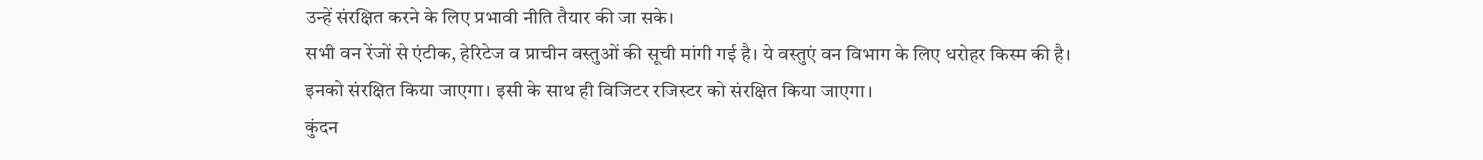उन्हें संरक्षित करने के लिए प्रभावी नीति तैयार की जा सके।
सभी वन रेंजों से एंटीक, हेरिटेज व प्राचीन वस्तुओं की सूची मांगी गई है। ये वस्तुएं वन विभाग के लिए धरोहर किस्म की है। इनको संरक्षित किया जाएगा। इसी के साथ ही विजिटर रजिस्टर को संरक्षित किया जाएगा।
कुंदन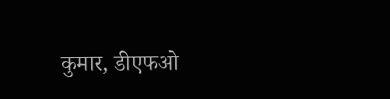कुमार, डीएफओ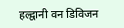हल्द्वानी वन डिविजन